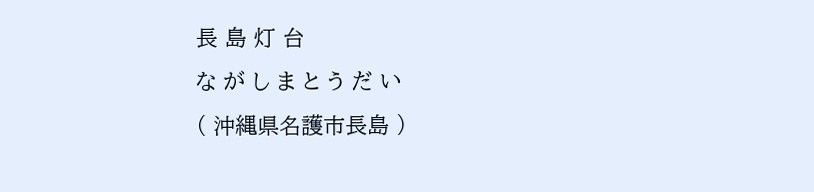長 島 灯 台
な が し ま と う だ い
( 沖縄県名護市長島 )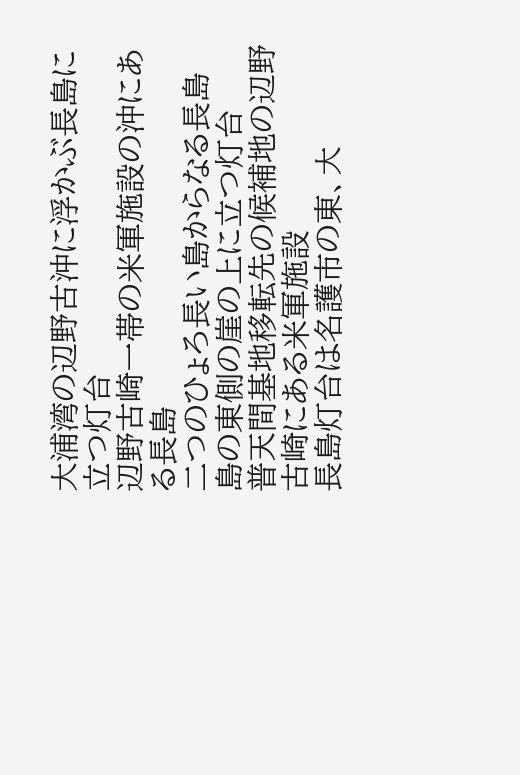大浦湾の辺野古沖に浮かぶ長島に立つ灯台
辺野古崎一帯の米軍施設の沖にある長島
二つのひょろ長い島からなる長島
島の東側の崖の上に立つ灯台
普天間基地移転先の候補地の辺野古崎にある米軍施設
長島灯台は名護市の東、大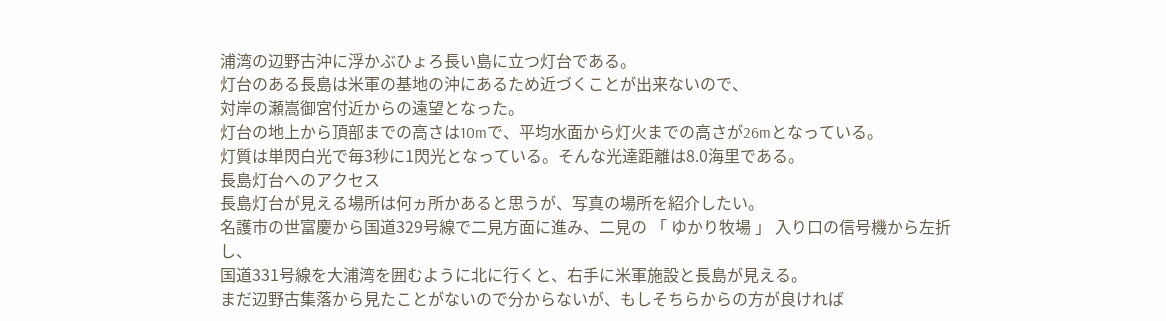浦湾の辺野古沖に浮かぶひょろ長い島に立つ灯台である。
灯台のある長島は米軍の基地の沖にあるため近づくことが出来ないので、
対岸の瀬嵩御宮付近からの遠望となった。
灯台の地上から頂部までの高さは10mで、平均水面から灯火までの高さが26mとなっている。
灯質は単閃白光で毎3秒に1閃光となっている。そんな光達距離は8.0海里である。
長島灯台へのアクセス
長島灯台が見える場所は何ヵ所かあると思うが、写真の場所を紹介したい。
名護市の世富慶から国道329号線で二見方面に進み、二見の 「 ゆかり牧場 」 入り口の信号機から左折し、
国道331号線を大浦湾を囲むように北に行くと、右手に米軍施設と長島が見える。
まだ辺野古集落から見たことがないので分からないが、もしそちらからの方が良ければ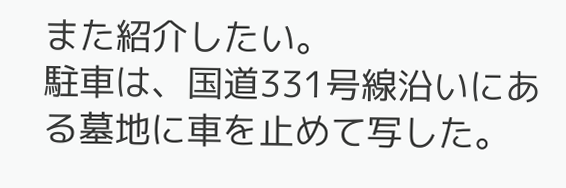また紹介したい。
駐車は、国道331号線沿いにある墓地に車を止めて写した。